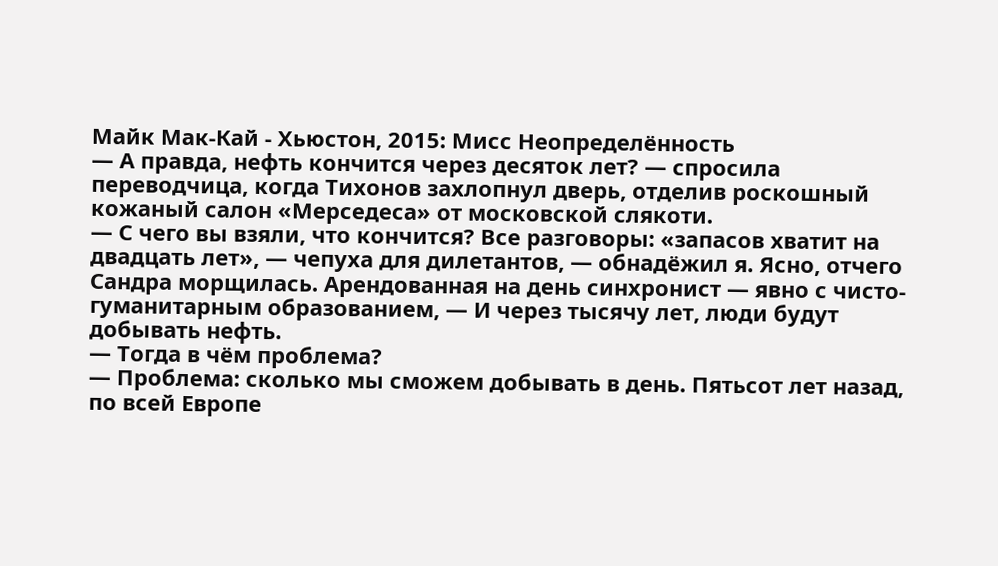Майк Мак-Кай - Хьюстон, 2015: Мисс Неопределённость
— А правда, нефть кончится через десяток лет? — спросила переводчица, когда Тихонов захлопнул дверь, отделив роскошный кожаный салон «Мерседеса» от московской слякоти.
— С чего вы взяли, что кончится? Все разговоры: «запасов хватит на двадцать лет», — чепуха для дилетантов, — обнадёжил я. Ясно, отчего Сандра морщилась. Арендованная на день синхронист — явно с чисто-гуманитарным образованием, — И через тысячу лет, люди будут добывать нефть.
— Тогда в чём проблема?
— Проблема: сколько мы сможем добывать в день. Пятьсот лет назад, по всей Европе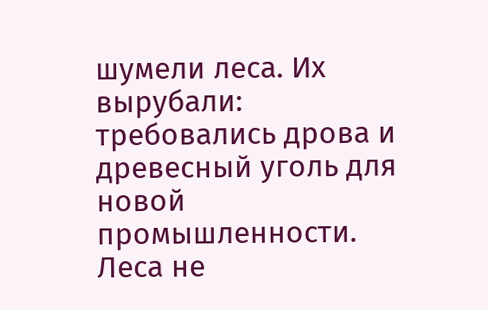шумели леса. Их вырубали: требовались дрова и древесный уголь для новой промышленности. Леса не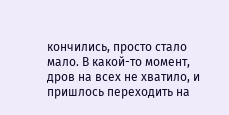кончились, просто стало мало. В какой-то момент, дров на всех не хватило, и пришлось переходить на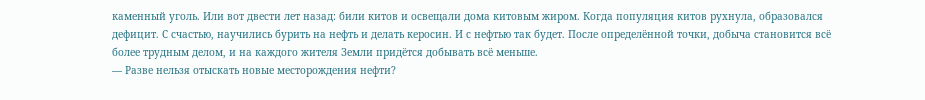каменный уголь. Или вот двести лет назад: били китов и освещали дома китовым жиром. Когда популяция китов рухнула, образовался дефицит. С счастью, научились бурить на нефть и делать керосин. И с нефтью так будет. После определённой точки, добыча становится всё более трудным делом, и на каждого жителя Земли придётся добывать всё меньше.
— Разве нельзя отыскать новые месторождения нефти?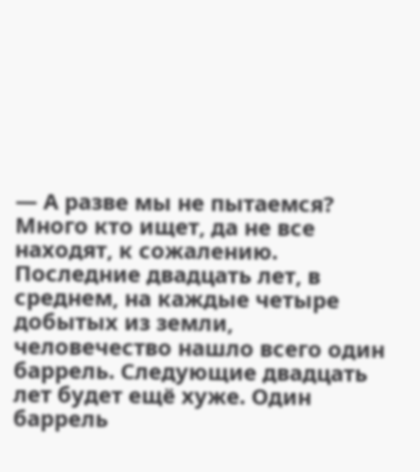— А разве мы не пытаемся? Много кто ищет, да не все находят, к сожалению. Последние двадцать лет, в среднем, на каждые четыре добытых из земли, человечество нашло всего один баррель. Следующие двадцать лет будет ещё хуже. Один баррель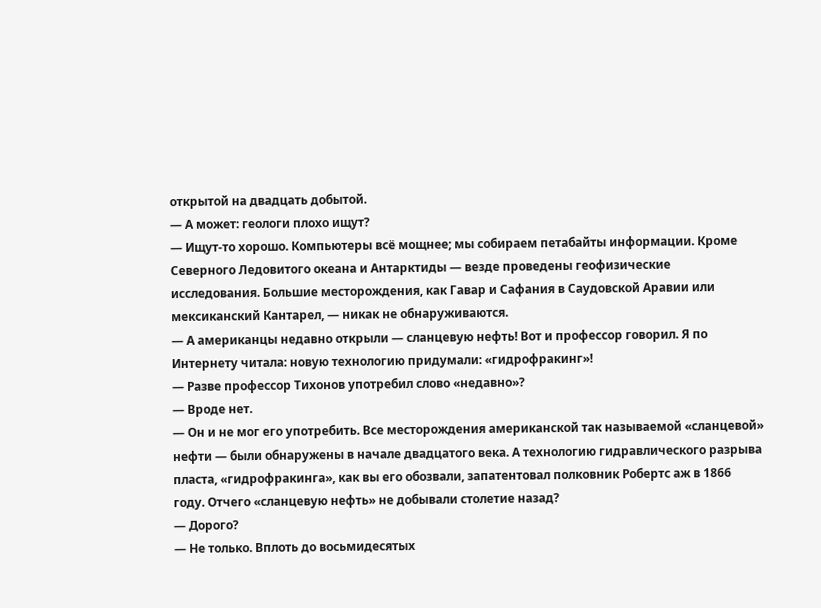открытой на двадцать добытой.
— А может: геологи плохо ищут?
— Ищут-то хорошо. Компьютеры всё мощнее; мы собираем петабайты информации. Кроме Северного Ледовитого океана и Антарктиды — везде проведены геофизические исследования. Большие месторождения, как Гавар и Сафания в Саудовской Аравии или мексиканский Кантарел, — никак не обнаруживаются.
— А американцы недавно открыли — сланцевую нефть! Вот и профессор говорил. Я по Интернету читала: новую технологию придумали: «гидрофракинг»!
— Разве профессор Тихонов употребил слово «недавно»?
— Вроде нет.
— Он и не мог его употребить. Все месторождения американской так называемой «сланцевой» нефти — были обнаружены в начале двадцатого века. А технологию гидравлического разрыва пласта, «гидрофракинга», как вы его обозвали, запатентовал полковник Робертс аж в 1866 году. Отчего «сланцевую нефть» не добывали столетие назад?
— Дорого?
— Не только. Вплоть до восьмидесятых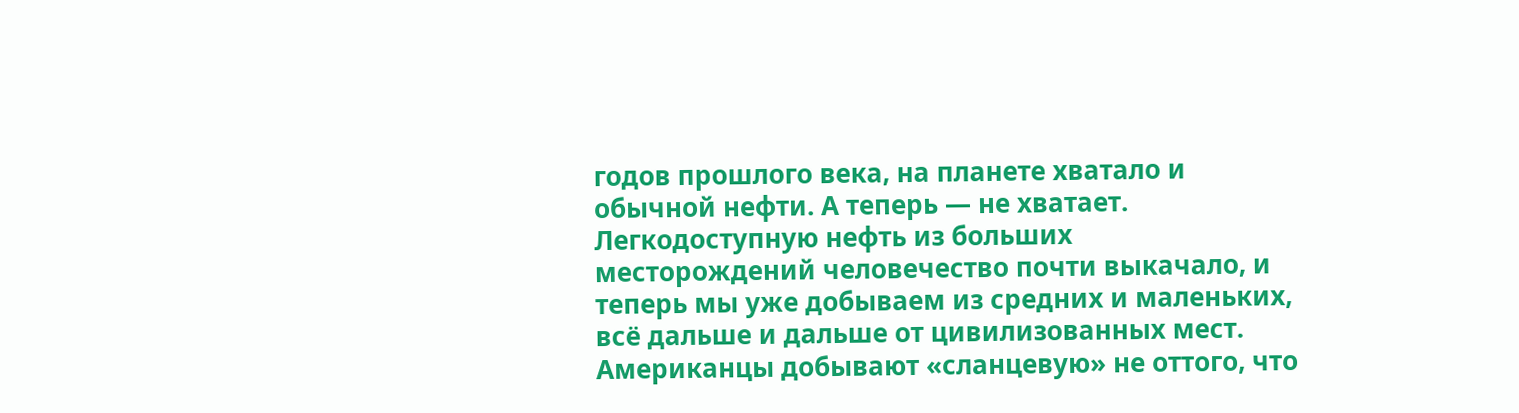годов прошлого века, на планете хватало и обычной нефти. А теперь — не хватает. Легкодоступную нефть из больших месторождений человечество почти выкачало, и теперь мы уже добываем из средних и маленьких, всё дальше и дальше от цивилизованных мест. Американцы добывают «сланцевую» не оттого, что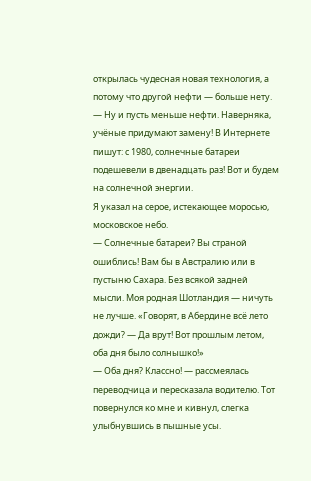открылась чудесная новая технология, а потому что другой нефти — больше нету.
— Ну и пусть меньше нефти. Наверняка, учёные придумают замену! В Интернете пишут: с 1980, солнечные батареи подешевели в двенадцать раз! Вот и будем на солнечной энергии.
Я указал на серое, истекающее моросью, московское небо.
— Солнечные батареи? Вы страной ошиблись! Вам бы в Австралию или в пустыню Сахара. Без всякой задней мысли. Моя родная Шотландия — ничуть не лучше. «Говорят, в Абердине всё лето дожди? — Да врут! Вот прошлым летом, оба дня было солнышко!»
— Оба дня? Классно! — рассмеялась переводчица и пересказала водителю. Тот повернулся ко мне и кивнул, слегка улыбнувшись в пышные усы.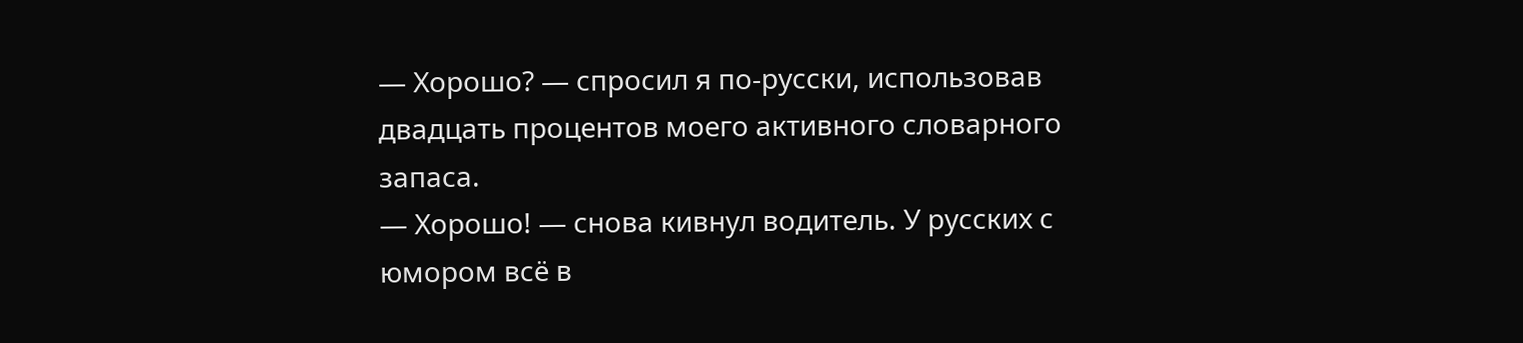— Хорошо? — спросил я по-русски, использовав двадцать процентов моего активного словарного запаса.
— Хорошо! — снова кивнул водитель. У русских с юмором всё в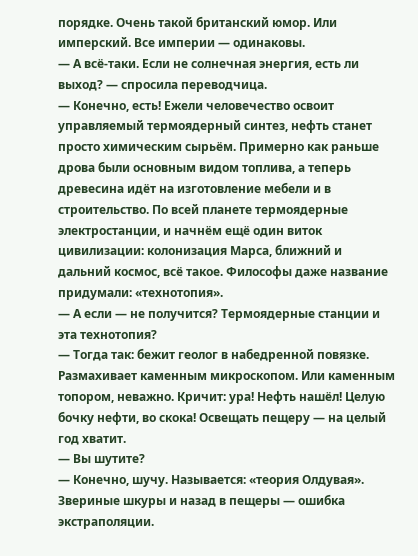порядке. Очень такой британский юмор. Или имперский. Все империи — одинаковы.
— А всё-таки. Если не солнечная энергия, есть ли выход? — спросила переводчица.
— Конечно, есть! Ежели человечество освоит управляемый термоядерный синтез, нефть станет просто химическим сырьём. Примерно как раньше дрова были основным видом топлива, а теперь древесина идёт на изготовление мебели и в строительство. По всей планете термоядерные электростанции, и начнём ещё один виток цивилизации: колонизация Марса, ближний и дальний космос, всё такое. Философы даже название придумали: «технотопия».
— А если — не получится? Термоядерные станции и эта технотопия?
— Тогда так: бежит геолог в набедренной повязке. Размахивает каменным микроскопом. Или каменным топором, неважно. Кричит: ура! Нефть нашёл! Целую бочку нефти, во скока! Освещать пещеру — на целый год хватит.
— Вы шутите?
— Конечно, шучу. Называется: «теория Олдувая». Звериные шкуры и назад в пещеры — ошибка экстраполяции.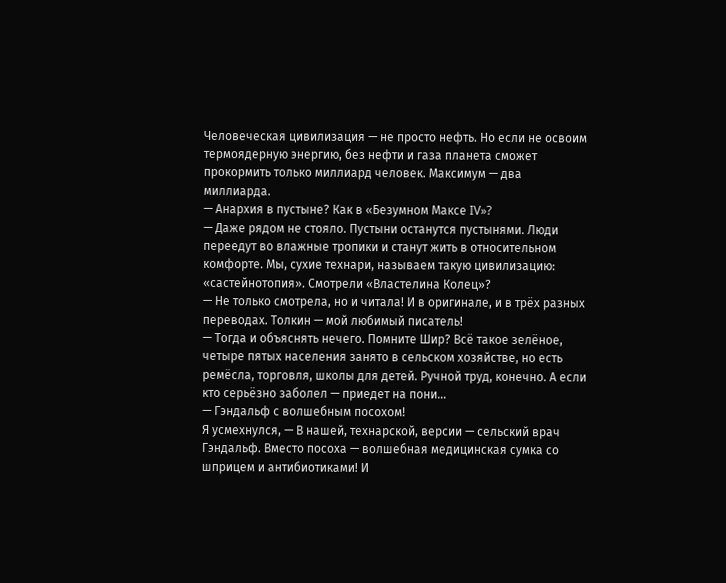Человеческая цивилизация — не просто нефть. Но если не освоим термоядерную энергию, без нефти и газа планета сможет прокормить только миллиард человек. Максимум — два миллиарда.
— Анархия в пустыне? Как в «Безумном Максе IV»?
— Даже рядом не стояло. Пустыни останутся пустынями. Люди переедут во влажные тропики и станут жить в относительном комфорте. Мы, сухие технари, называем такую цивилизацию: «састейнотопия». Смотрели «Властелина Колец»?
— Не только смотрела, но и читала! И в оригинале, и в трёх разных переводах. Толкин — мой любимый писатель!
— Тогда и объяснять нечего. Помните Шир? Всё такое зелёное, четыре пятых населения занято в сельском хозяйстве, но есть ремёсла, торговля, школы для детей. Ручной труд, конечно. А если кто серьёзно заболел — приедет на пони…
— Гэндальф с волшебным посохом!
Я усмехнулся, — В нашей, технарской, версии — сельский врач Гэндальф. Вместо посоха — волшебная медицинская сумка со шприцем и антибиотиками! И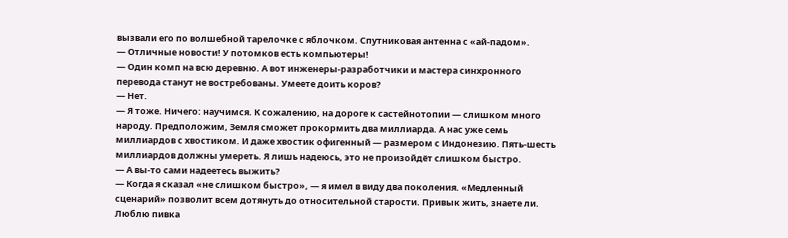вызвали его по волшебной тарелочке с яблочком. Спутниковая антенна с «ай-падом».
— Отличные новости! У потомков есть компьютеры!
— Один комп на всю деревню. А вот инженеры-разработчики и мастера синхронного перевода станут не востребованы. Умеете доить коров?
— Нет.
— Я тоже. Ничего: научимся. К сожалению, на дороге к састейнотопии — слишком много народу. Предположим, Земля сможет прокормить два миллиарда. А нас уже семь миллиардов с хвостиком. И даже хвостик офигенный — размером с Индонезию. Пять-шесть миллиардов должны умереть. Я лишь надеюсь, это не произойдёт слишком быстро.
— А вы-то сами надеетесь выжить?
— Когда я сказал «не слишком быстро», — я имел в виду два поколения. «Медленный сценарий» позволит всем дотянуть до относительной старости. Привык жить, знаете ли. Люблю пивка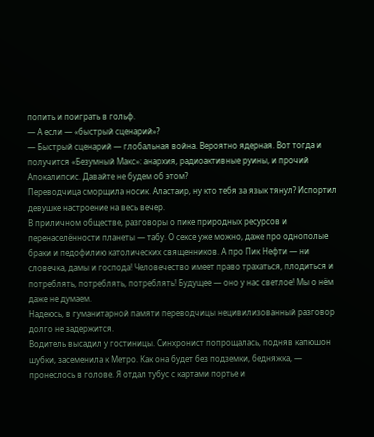попить и поиграть в гольф.
— А если — «быстрый сценарий»?
— Быстрый сценарий — глобальная война. Вероятно ядерная. Вот тогда и получится «Безумный Макс»: анархия, радиоактивные руины, и прочий Апокалипсис. Давайте не будем об этом?
Переводчица сморщила носик. Аластаир, ну кто тебя за язык тянул? Испортил девушке настроение на весь вечер.
В приличном обществе, разговоры о пике природных ресурсов и перенаселённости планеты — табу. О сексе уже можно, даже про однополые браки и педофилию католических священников. А про Пик Нефти — ни словечка, дамы и господа! Человечество имеет право трахаться, плодиться и потреблять, потреблять, потреблять! Будущее — оно у нас светлое! Мы о нём даже не думаем.
Надеюсь, в гуманитарной памяти переводчицы нецивилизованный разговор долго не задержится.
Водитель высадил у гостиницы. Синхронист попрощалась, подняв капюшон шубки, засеменила к Метро. Как она будет без подземки, бедняжка, — пронеслось в голове. Я отдал тубус с картами портье и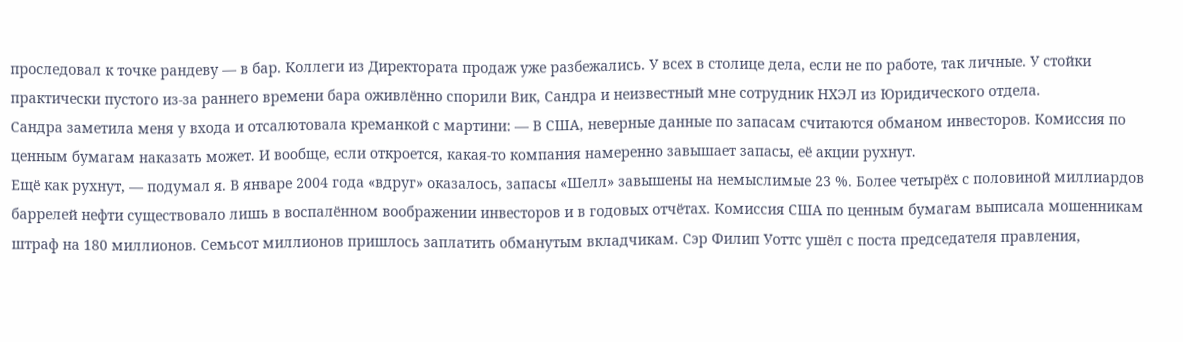проследовал к точке рандеву — в бар. Коллеги из Директората продаж уже разбежались. У всех в столице дела, если не по работе, так личные. У стойки практически пустого из-за раннего времени бара оживлённо спорили Вик, Сандра и неизвестный мне сотрудник НХЭЛ из Юридического отдела.
Сандра заметила меня у входа и отсалютовала креманкой с мартини: — В США, неверные данные по запасам считаются обманом инвесторов. Комиссия по ценным бумагам наказать может. И вообще, если откроется, какая-то компания намеренно завышает запасы, её акции рухнут.
Ещё как рухнут, — подумал я. В январе 2004 года «вдруг» оказалось, запасы «Шелл» завышены на немыслимые 23 %. Более четырёх с половиной миллиардов баррелей нефти существовало лишь в воспалённом воображении инвесторов и в годовых отчётах. Комиссия США по ценным бумагам выписала мошенникам штраф на 180 миллионов. Семьсот миллионов пришлось заплатить обманутым вкладчикам. Сэр Филип Уоттс ушёл с поста председателя правления,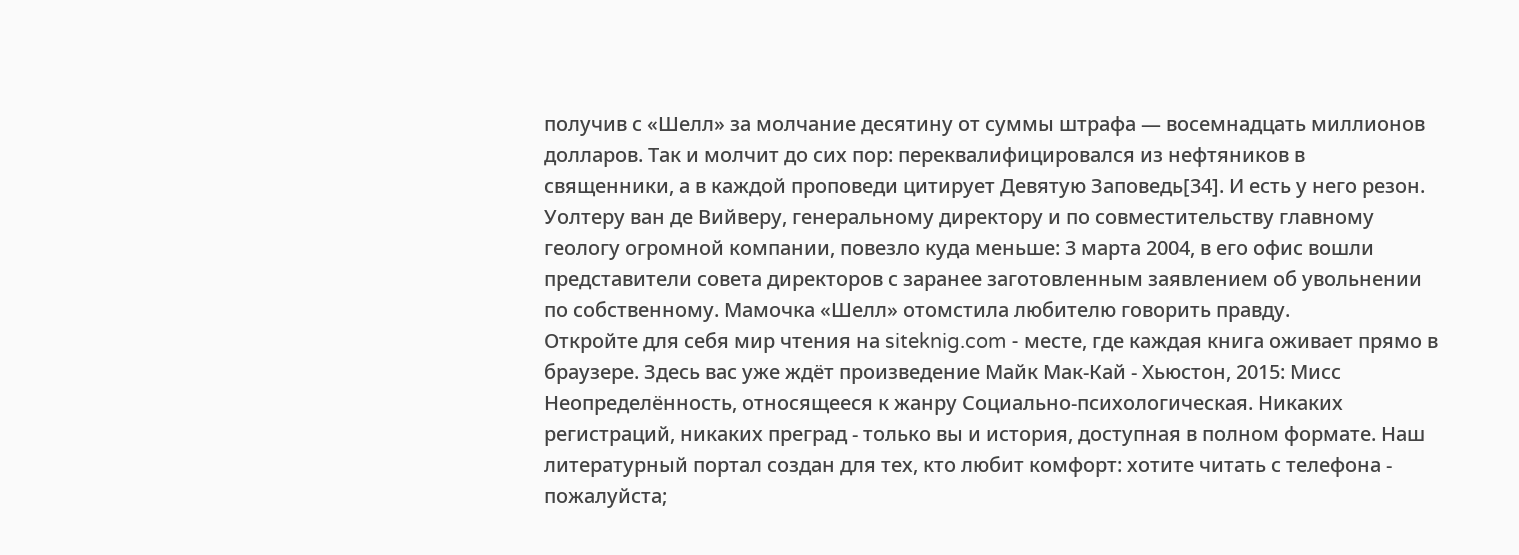получив с «Шелл» за молчание десятину от суммы штрафа — восемнадцать миллионов долларов. Так и молчит до сих пор: переквалифицировался из нефтяников в священники, а в каждой проповеди цитирует Девятую Заповедь[34]. И есть у него резон. Уолтеру ван де Вийверу, генеральному директору и по совместительству главному геологу огромной компании, повезло куда меньше: 3 марта 2004, в его офис вошли представители совета директоров с заранее заготовленным заявлением об увольнении по собственному. Мамочка «Шелл» отомстила любителю говорить правду.
Откройте для себя мир чтения на siteknig.com - месте, где каждая книга оживает прямо в браузере. Здесь вас уже ждёт произведение Майк Мак-Кай - Хьюстон, 2015: Мисс Неопределённость, относящееся к жанру Социально-психологическая. Никаких регистраций, никаких преград - только вы и история, доступная в полном формате. Наш литературный портал создан для тех, кто любит комфорт: хотите читать с телефона - пожалуйста;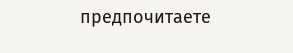предпочитаете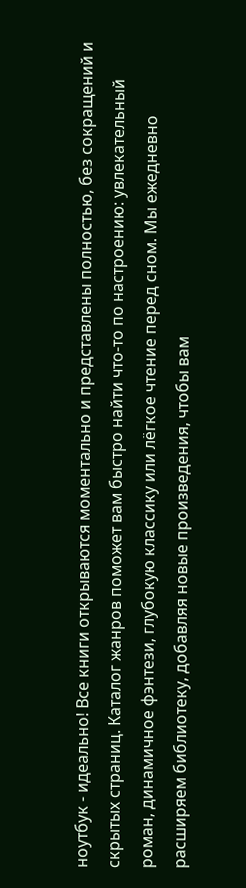ноутбук - идеально! Все книги открываются моментально и представлены полностью, без сокращений и скрытых страниц. Каталог жанров поможет вам быстро найти что-то по настроению: увлекательный роман, динамичное фэнтези, глубокую классику или лёгкое чтение перед сном. Мы ежедневно расширяем библиотеку, добавляя новые произведения, чтобы вам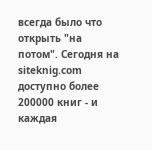всегда было что открыть "на потом". Сегодня на siteknig.com доступно более 200000 книг - и каждая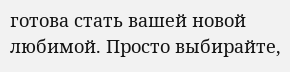готова стать вашей новой любимой. Просто выбирайте,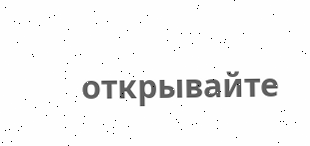открывайте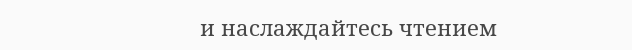и наслаждайтесь чтением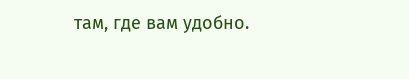там, где вам удобно.